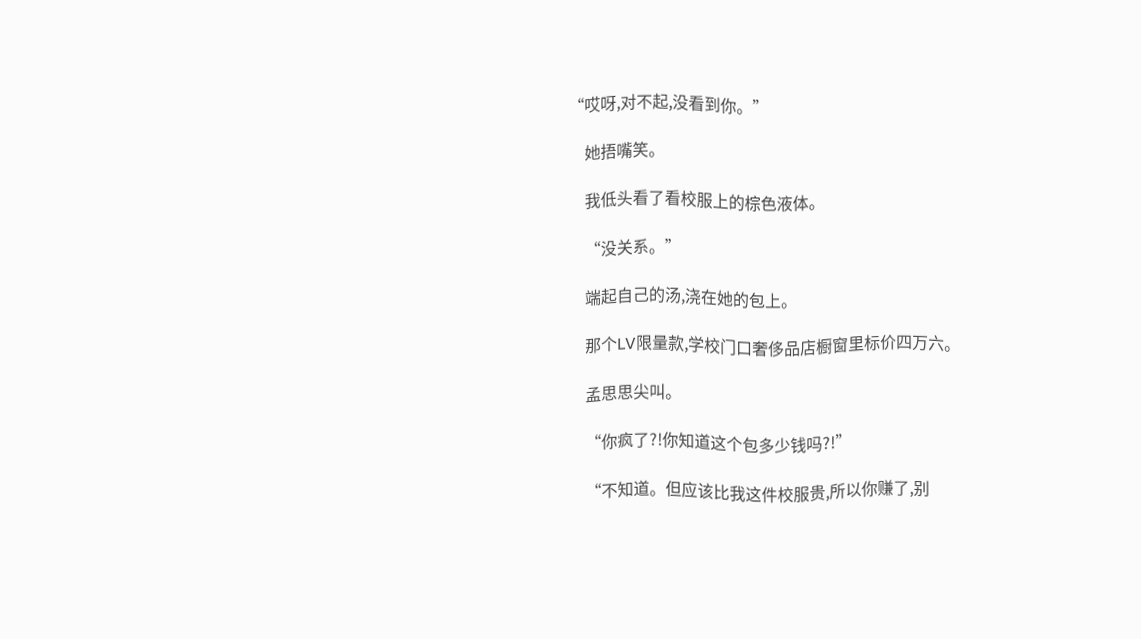“哎呀,对不起,没看到你。”

    她捂嘴笑。

    我低头看了看校服上的棕色液体。

    “没关系。”

    端起自己的汤,浇在她的包上。

    那个LV限量款,学校门口奢侈品店橱窗里标价四万六。

    孟思思尖叫。

    “你疯了?!你知道这个包多少钱吗?!”

    “不知道。但应该比我这件校服贵,所以你赚了,别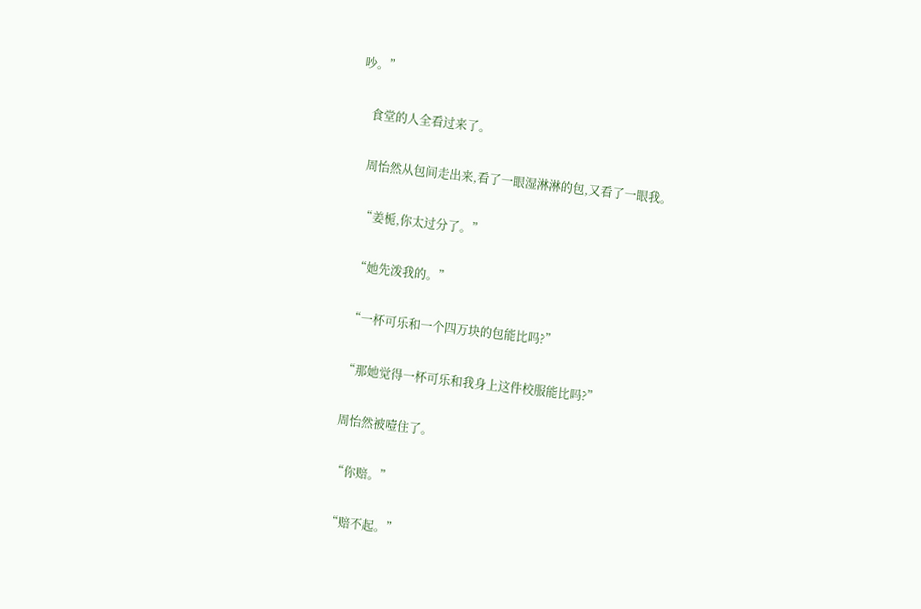吵。”

    食堂的人全看过来了。

    周怡然从包间走出来,看了一眼湿淋淋的包,又看了一眼我。

    “姜栀,你太过分了。”

    “她先泼我的。”

    “一杯可乐和一个四万块的包能比吗?”

    “那她觉得一杯可乐和我身上这件校服能比吗?”

    周怡然被噎住了。

    “你赔。”

    “赔不起。”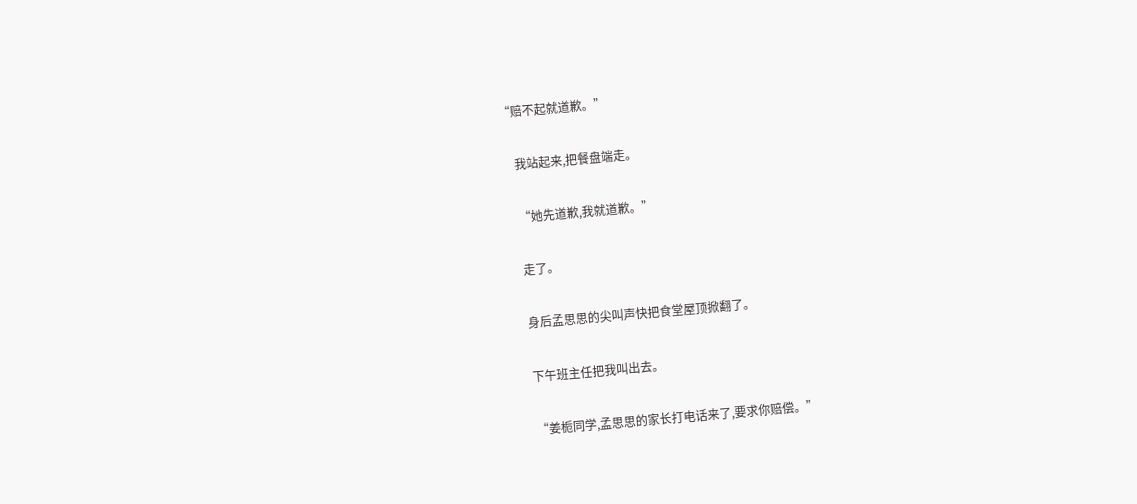“赔不起就道歉。”

    我站起来,把餐盘端走。

    “她先道歉,我就道歉。”

    走了。

    身后孟思思的尖叫声快把食堂屋顶掀翻了。

    下午班主任把我叫出去。

    “姜栀同学,孟思思的家长打电话来了,要求你赔偿。”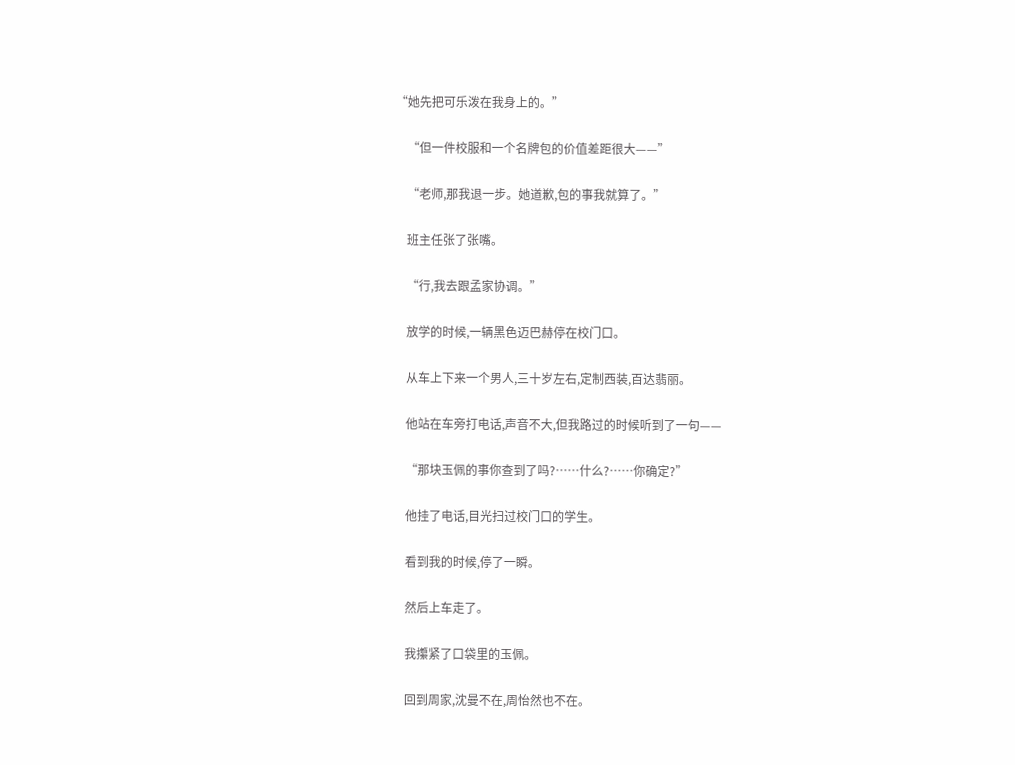“她先把可乐泼在我身上的。”

    “但一件校服和一个名牌包的价值差距很大——”

    “老师,那我退一步。她道歉,包的事我就算了。”

    班主任张了张嘴。

    “行,我去跟孟家协调。”

    放学的时候,一辆黑色迈巴赫停在校门口。

    从车上下来一个男人,三十岁左右,定制西装,百达翡丽。

    他站在车旁打电话,声音不大,但我路过的时候听到了一句——

    “那块玉佩的事你查到了吗?……什么?……你确定?”

    他挂了电话,目光扫过校门口的学生。

    看到我的时候,停了一瞬。

    然后上车走了。

    我攥紧了口袋里的玉佩。

    回到周家,沈曼不在,周怡然也不在。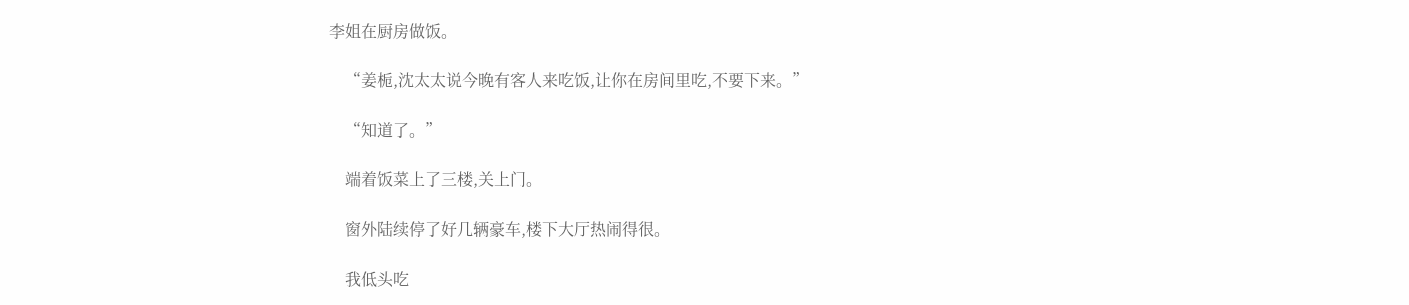李姐在厨房做饭。

    “姜栀,沈太太说今晚有客人来吃饭,让你在房间里吃,不要下来。”

    “知道了。”

    端着饭菜上了三楼,关上门。

    窗外陆续停了好几辆豪车,楼下大厅热闹得很。

    我低头吃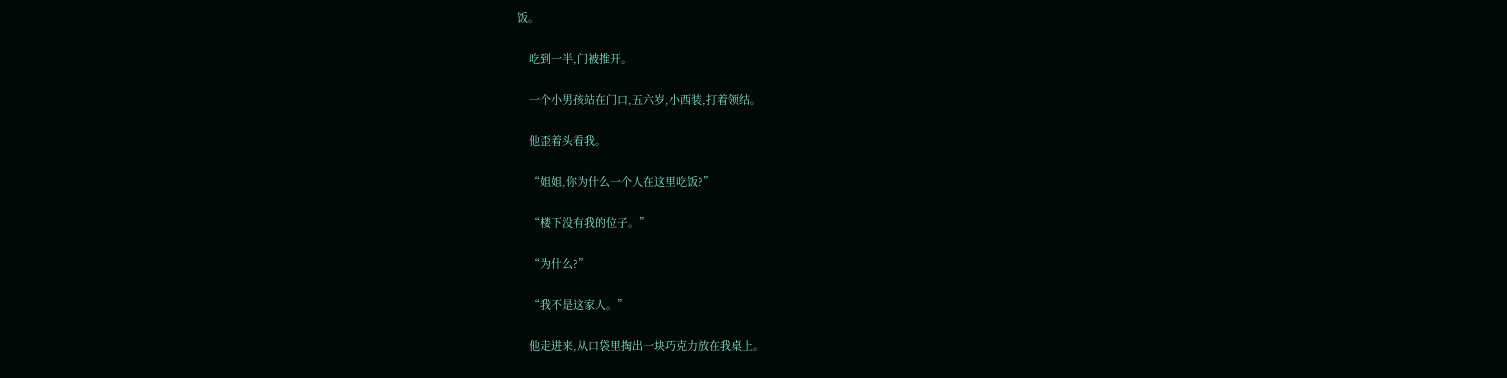饭。

    吃到一半,门被推开。

    一个小男孩站在门口,五六岁,小西装,打着领结。

    他歪着头看我。

    “姐姐,你为什么一个人在这里吃饭?”

    “楼下没有我的位子。”

    “为什么?”

    “我不是这家人。”

    他走进来,从口袋里掏出一块巧克力放在我桌上。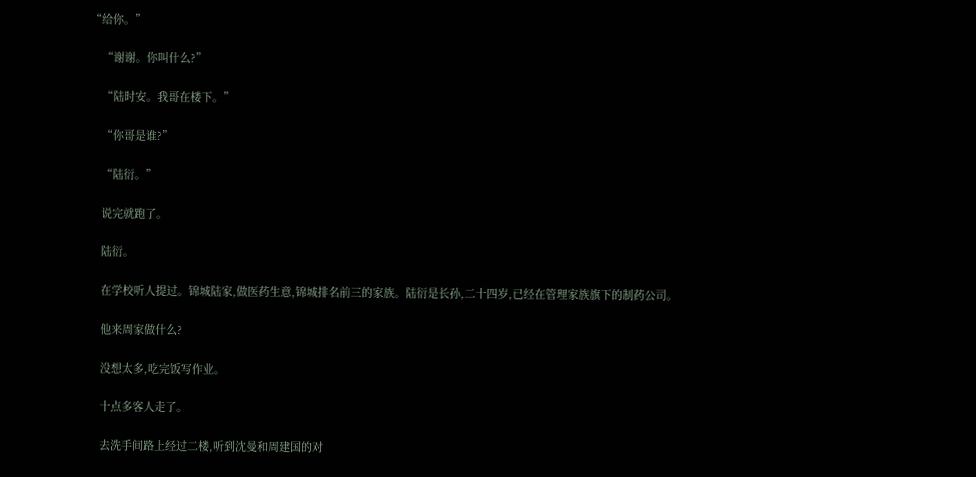“给你。”

    “谢谢。你叫什么?”

    “陆时安。我哥在楼下。”

    “你哥是谁?”

    “陆衍。”

    说完就跑了。

    陆衍。

    在学校听人提过。锦城陆家,做医药生意,锦城排名前三的家族。陆衍是长孙,二十四岁,已经在管理家族旗下的制药公司。

    他来周家做什么?

    没想太多,吃完饭写作业。

    十点多客人走了。

    去洗手间路上经过二楼,听到沈曼和周建国的对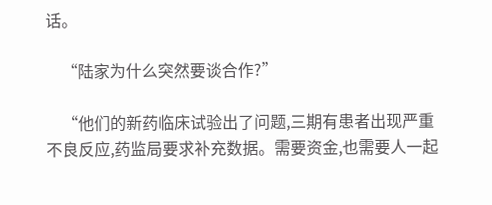话。

    “陆家为什么突然要谈合作?”

    “他们的新药临床试验出了问题,三期有患者出现严重不良反应,药监局要求补充数据。需要资金,也需要人一起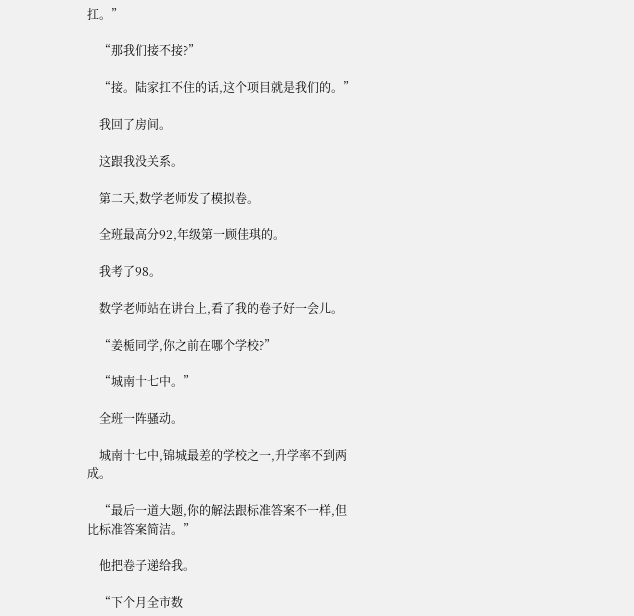扛。”

    “那我们接不接?”

    “接。陆家扛不住的话,这个项目就是我们的。”

    我回了房间。

    这跟我没关系。

    第二天,数学老师发了模拟卷。

    全班最高分92,年级第一顾佳琪的。

    我考了98。

    数学老师站在讲台上,看了我的卷子好一会儿。

    “姜栀同学,你之前在哪个学校?”

    “城南十七中。”

    全班一阵骚动。

    城南十七中,锦城最差的学校之一,升学率不到两成。

    “最后一道大题,你的解法跟标准答案不一样,但比标准答案简洁。”

    他把卷子递给我。

    “下个月全市数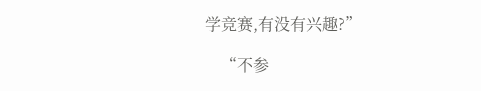学竞赛,有没有兴趣?”

    “不参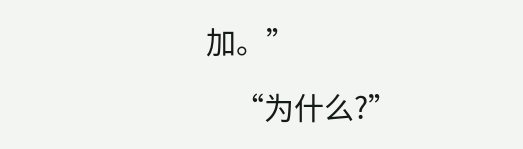加。”

    “为什么?”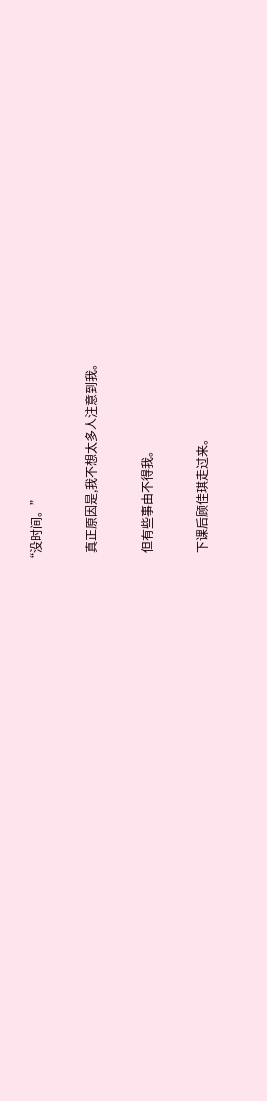“没时间。”

    真正原因是,我不想太多人注意到我。

    但有些事由不得我。

    下课后顾佳琪走过来。